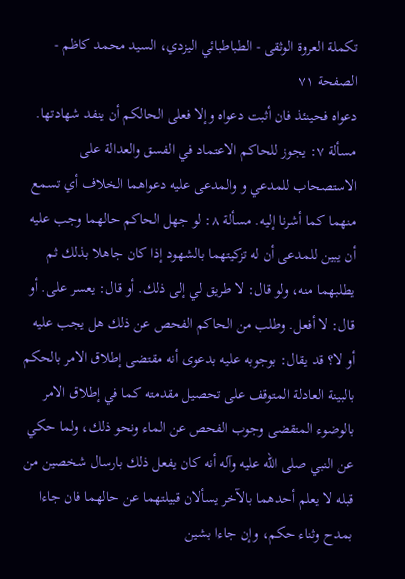تكملة العروة الوثقى - الطباطبائي اليزدي، السيد محمد كاظم - الصفحة ٧١
دعواه فحينئذ فان أثبت دعواه وإلا فعلى الحالكم أن ينفد شهادتها. مسألة ٧: يجوز للحاكم الاعتماد في الفسق والعدالة على الاستصحاب للمدعي و والمدعى عليه دعواهما الخلاف أي تسمع منهما كما أشرنا إليه. مسألة ٨: لو جهل الحاكم حالهما وجب عليه أن يبين للمدعى أن له تزكيتهما بالشهود إذا كان جاهلا بذلك ثم يطلبهما منه، ولو قال: لا طريق لي إلى ذلك. أو قال: يعسر على. أو قال: لا أفعل. وطلب من الحاكم الفحص عن ذلك هل يجب عليه أو لا؟ قد يقال: بوجوبه عليه بدعوى أنه مقتضى إطلاق الامر بالحكم بالبينة العادلة المتوقف على تحصيل مقدمته كما في إطلاق الامر بالوضوء المتقضى وجوب الفحص عن الماء ونحو ذلك، ولما حكي عن النبي صلى الله عليه وآله أنه كان يفعل ذلك بارسال شخصين من قبله لا يعلم أحدهما بالآخر يسألان قبيلتهما عن حالهما فان جاءا بمدح وثناء حكم، وإن جاءا بشين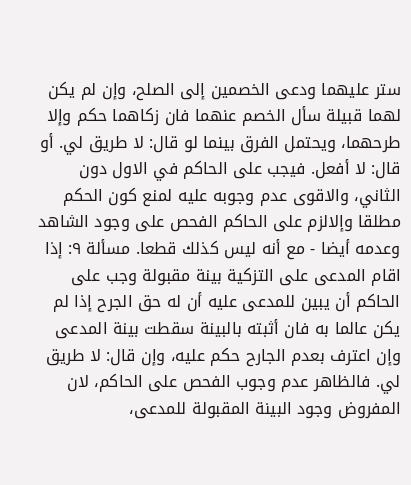ستر عليهما ودعى الخصمين إلى الصلح، وإن لم يكن لهما قبيلة سأل الخصم عنهما فان زكاهما حكم وإلا طرحهما، ويحتمل الفرق بينما لو قال: لا طريق لي. أو قال: لا أفعل. فيجب على الحاكم في الاول دون الثاني، والاقوى عدم وجوبه عليه لمنع كون الحكم مطلقا وإلالزم على الحاكم الفحص على وجود الشاهد وعدمه أيضا - مع أنه ليس كذلك قطعا. مسألة ٩: إذا اقام المدعى على التزكية بينة مقبولة وجب على الحاكم أن يبين للمدعى عليه أن له حق الجرح إذا لم يكن عالما به فان أثبته بالبينة سقطت بينة المدعى وإن اعترف بعدم الجارح حكم عليه، وإن قال: لا طريق لي. فالظاهر عدم وجوب الفحص على الحاكم، لان المفروض وجود البينة المقبولة للمدعى،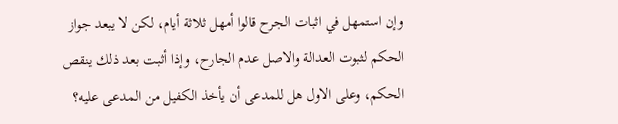وإن استمهل في اثبات الجرح قالوا أمهل ثلاثة أيام، لكن لا يبعد جواز الحكم لثبوت العدالة والاصل عدم الجارح، وإذا أثبت بعد ذلك ينقص الحكم، وعلى الاول هل للمدعى أن يأخذ الكفيل من المدعى عليه؟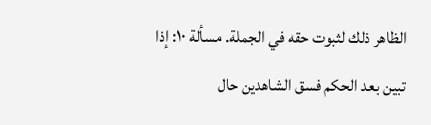الظاهر ذلك لثبوت حقه في الجملة. مسألة ١٠: إذا تبين بعد الحكم فسق الشاهدين حال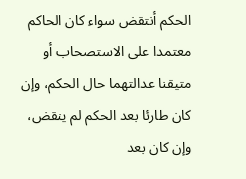الحكم أنتقض سواء كان الحاكم معتمدا على الاستصحاب أو متيقنا عدالتهما حال الحكم، وإن كان طارئا بعد الحكم لم ينقض، وإن كان بعد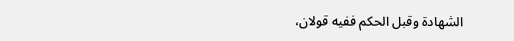الشهادة وقبل الحكم ففيه قولان،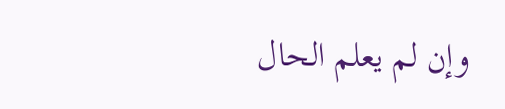وإن لم يعلم الحال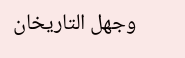وجهل التاريخان